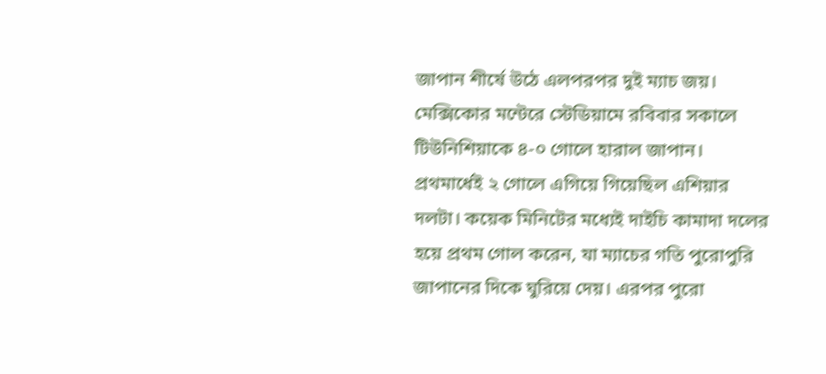জাপান শীর্ষে উঠে এলপরপর দুই ম্যাচ জয়। মেক্সিকোর মন্টেরে স্টেডিয়ামে রবিবার সকালে টিউনিশিয়াকে ৪-০ গোলে হারাল জাপান। প্রথমার্ধেই ২ গোলে এগিয়ে গিয়েছিল এশিয়ার দলটা। কয়েক মিনিটের মধ্যেই দাইচি কামাদা দলের হয়ে প্রথম গোল করেন, যা ম্যাচের গতি পুরোপুরি জাপানের দিকে ঘুরিয়ে দেয়। এরপর পুরো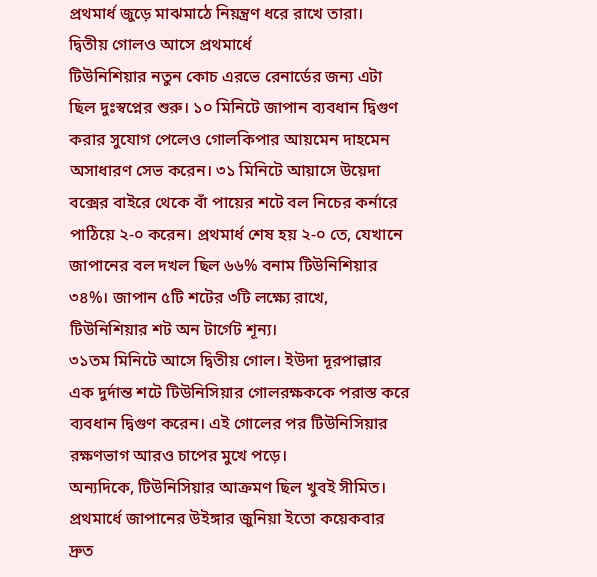প্রথমার্ধ জুড়ে মাঝমাঠে নিয়ন্ত্রণ ধরে রাখে তারা।
দ্বিতীয় গোলও আসে প্রথমার্ধে
টিউনিশিয়ার নতুন কোচ এরভে রেনার্ডের জন্য এটা ছিল দুঃস্বপ্নের শুরু। ১০ মিনিটে জাপান ব্যবধান দ্বিগুণ করার সুযোগ পেলেও গোলকিপার আয়মেন দাহমেন অসাধারণ সেভ করেন। ৩১ মিনিটে আয়াসে উয়েদা বক্সের বাইরে থেকে বাঁ পায়ের শটে বল নিচের কর্নারে পাঠিয়ে ২-০ করেন। প্রথমার্ধ শেষ হয় ২-০ তে, যেখানে জাপানের বল দখল ছিল ৬৬% বনাম টিউনিশিয়ার ৩৪%। জাপান ৫টি শটের ৩টি লক্ষ্যে রাখে, টিউনিশিয়ার শট অন টার্গেট শূন্য।
৩১তম মিনিটে আসে দ্বিতীয় গোল। ইউদা দূরপাল্লার এক দুর্দান্ত শটে টিউনিসিয়ার গোলরক্ষককে পরাস্ত করে ব্যবধান দ্বিগুণ করেন। এই গোলের পর টিউনিসিয়ার রক্ষণভাগ আরও চাপের মুখে পড়ে।
অন্যদিকে, টিউনিসিয়ার আক্রমণ ছিল খুবই সীমিত। প্রথমার্ধে জাপানের উইঙ্গার জুনিয়া ইতো কয়েকবার দ্রুত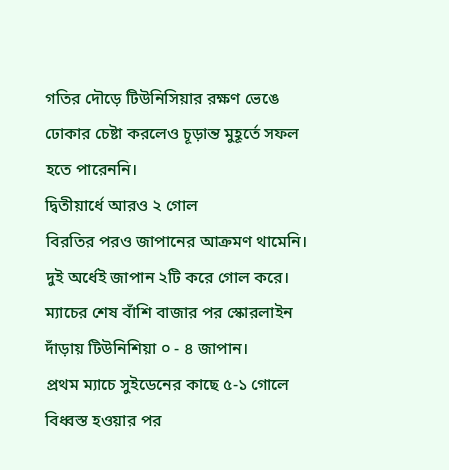গতির দৌড়ে টিউনিসিয়ার রক্ষণ ভেঙে ঢোকার চেষ্টা করলেও চূড়ান্ত মুহূর্তে সফল হতে পারেননি।
দ্বিতীয়ার্ধে আরও ২ গোল
বিরতির পরও জাপানের আক্রমণ থামেনি। দুই অর্ধেই জাপান ২টি করে গোল করে। ম্যাচের শেষ বাঁশি বাজার পর স্কোরলাইন দাঁড়ায় টিউনিশিয়া ০ - ৪ জাপান।
প্রথম ম্যাচে সুইডেনের কাছে ৫-১ গোলে বিধ্বস্ত হওয়ার পর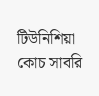টিউনিশিয়া কোচ সাবরি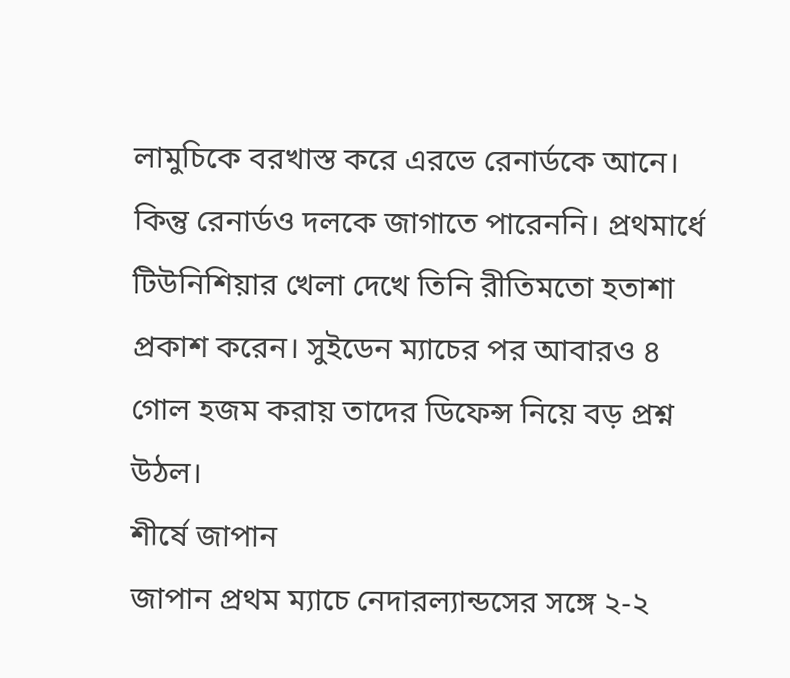লামুচিকে বরখাস্ত করে এরভে রেনার্ডকে আনে। কিন্তু রেনার্ডও দলকে জাগাতে পারেননি। প্রথমার্ধে টিউনিশিয়ার খেলা দেখে তিনি রীতিমতো হতাশা প্রকাশ করেন। সুইডেন ম্যাচের পর আবারও ৪ গোল হজম করায় তাদের ডিফেন্স নিয়ে বড় প্রশ্ন উঠল।
শীর্ষে জাপান
জাপান প্রথম ম্যাচে নেদারল্যান্ডসের সঙ্গে ২-২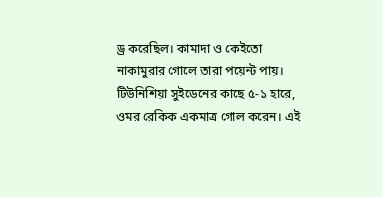ড্র করেছিল। কামাদা ও কেইতো নাকামুরার গোলে তারা পয়েন্ট পায়। টিউনিশিয়া সুইডেনের কাছে ৫-১ হারে, ওমর রেকিক একমাত্র গোল করেন। এই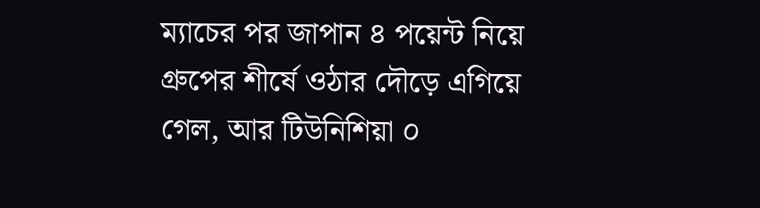ম্যাচের পর জাপান ৪ পয়েন্ট নিয়ে গ্রুপের শীর্ষে ওঠার দৌড়ে এগিয়ে গেল, আর টিউনিশিয়া ০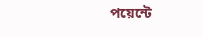পয়েন্টে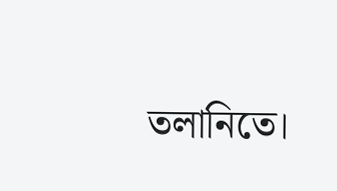তলানিতে।